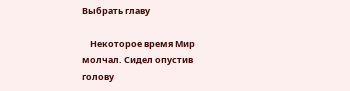Выбрать главу

    Некоторое время Мир молчал. Сидел опустив голову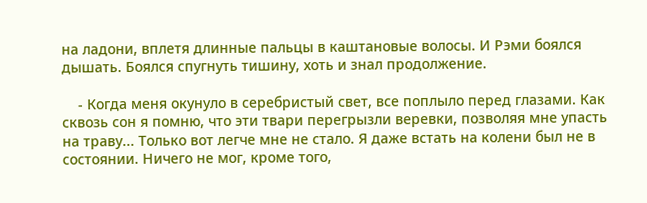на ладони, вплетя длинные пальцы в каштановые волосы. И Рэми боялся дышать. Боялся спугнуть тишину, хоть и знал продолжение.

    - Когда меня окунуло в серебристый свет, все поплыло перед глазами. Как сквозь сон я помню, что эти твари перегрызли веревки, позволяя мне упасть на траву... Только вот легче мне не стало. Я даже встать на колени был не в состоянии. Ничего не мог, кроме того,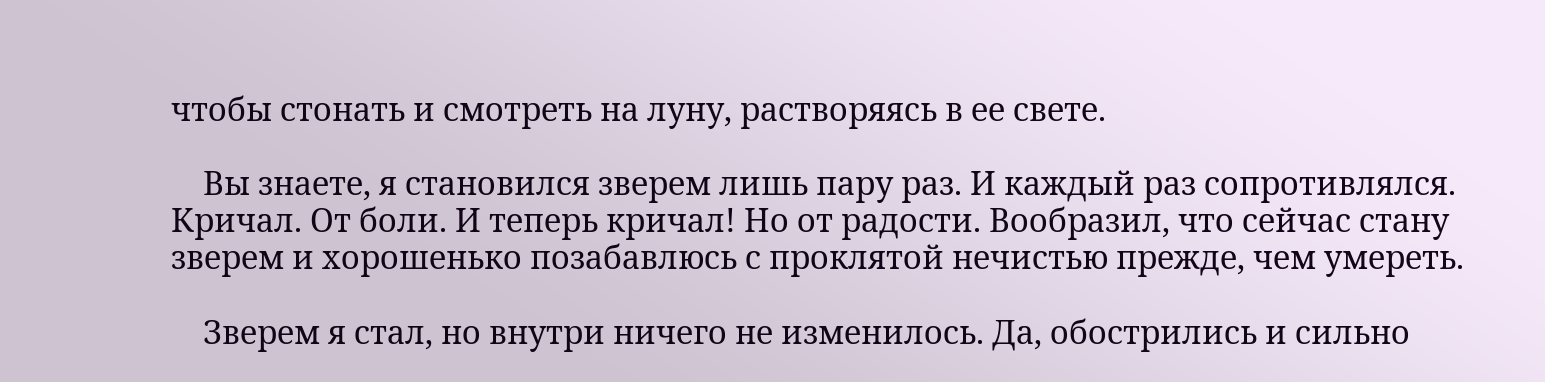чтобы стонать и смотреть на луну, растворяясь в ее свете.

    Вы знаете, я становился зверем лишь пару раз. И каждый раз сопротивлялся. Кричал. От боли. И теперь кричал! Но от радости. Вообразил, что сейчас стану зверем и хорошенько позабавлюсь с проклятой нечистью прежде, чем умереть.

    Зверем я стал, но внутри ничего не изменилось. Да, обострились и сильно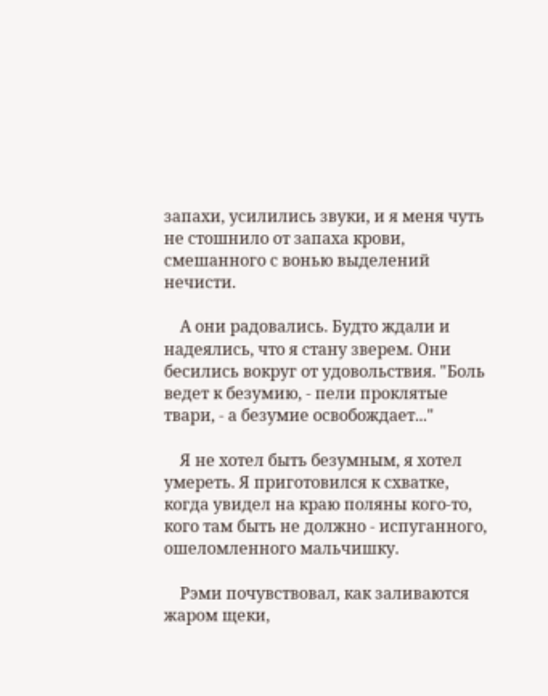запахи, усилились звуки, и я меня чуть не стошнило от запаха крови, смешанного с вонью выделений нечисти.

    А они радовались. Будто ждали и надеялись, что я стану зверем. Они бесились вокруг от удовольствия. "Боль ведет к безумию, - пели проклятые твари, - а безумие освобождает..."

    Я не хотел быть безумным, я хотел умереть. Я приготовился к схватке, когда увидел на краю поляны кого-то, кого там быть не должно - испуганного, ошеломленного мальчишку.

    Рэми почувствовал, как заливаются жаром щеки,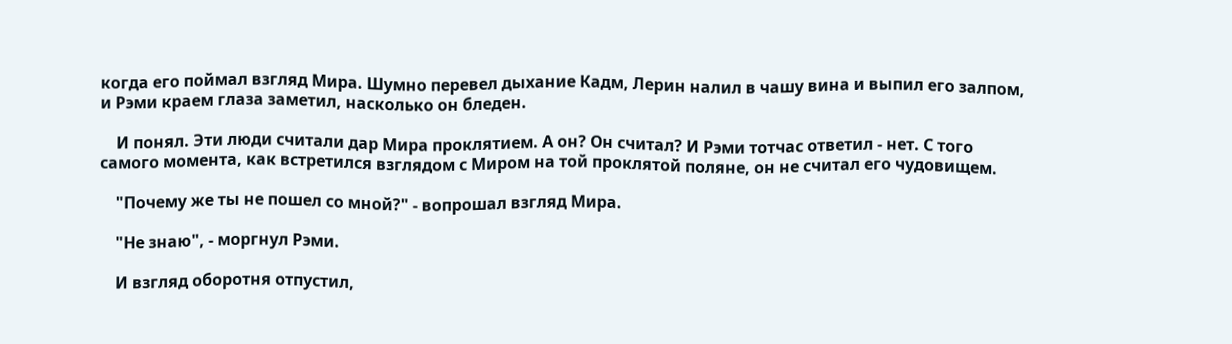когда его поймал взгляд Мира. Шумно перевел дыхание Кадм, Лерин налил в чашу вина и выпил его залпом, и Рэми краем глаза заметил, насколько он бледен.

    И понял. Эти люди считали дар Мира проклятием. А он? Он считал? И Рэми тотчас ответил - нет. С того самого момента, как встретился взглядом с Миром на той проклятой поляне, он не считал его чудовищем.

    "Почему же ты не пошел со мной?" - вопрошал взгляд Мира.

    "Не знаю", - моргнул Рэми.

    И взгляд оборотня отпустил,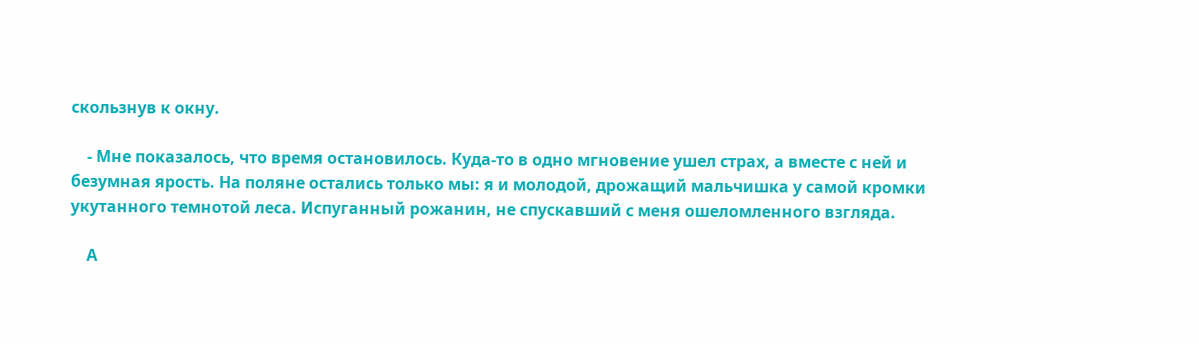скользнув к окну.

    - Мне показалось, что время остановилось. Куда-то в одно мгновение ушел страх, а вместе с ней и безумная ярость. На поляне остались только мы: я и молодой, дрожащий мальчишка у самой кромки укутанного темнотой леса. Испуганный рожанин, не спускавший с меня ошеломленного взгляда.

    А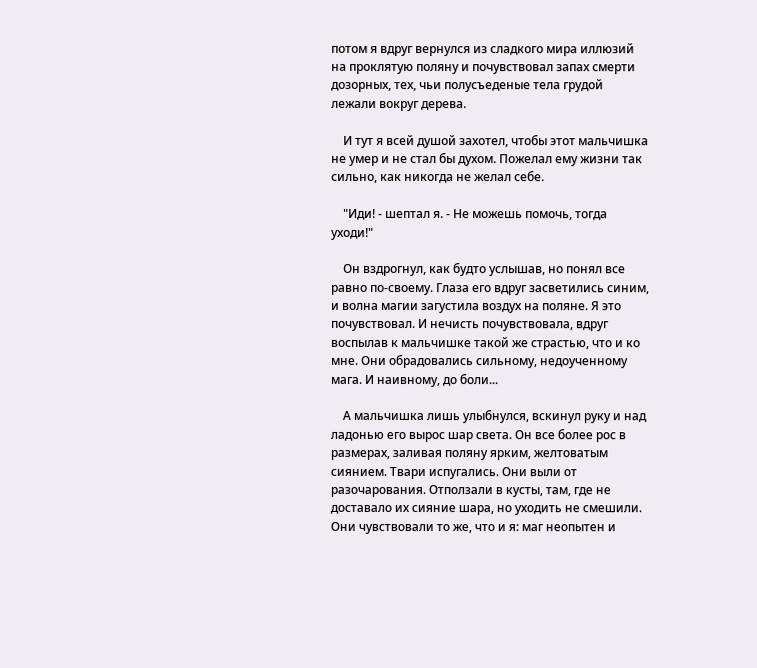потом я вдруг вернулся из сладкого мира иллюзий на проклятую поляну и почувствовал запах смерти дозорных, тех, чьи полусъеденые тела грудой лежали вокруг дерева.

    И тут я всей душой захотел, чтобы этот мальчишка не умер и не стал бы духом. Пожелал ему жизни так сильно, как никогда не желал себе.

    "Иди! - шептал я. - Не можешь помочь, тогда уходи!"

    Он вздрогнул, как будто услышав, но понял все равно по-своему. Глаза его вдруг засветились синим, и волна магии загустила воздух на поляне. Я это почувствовал. И нечисть почувствовала, вдруг воспылав к мальчишке такой же страстью, что и ко мне. Они обрадовались сильному, недоученному мага. И наивному, до боли...

    А мальчишка лишь улыбнулся, вскинул руку и над ладонью его вырос шар света. Он все более рос в размерах, заливая поляну ярким, желтоватым сиянием. Твари испугались. Они выли от разочарования. Отползали в кусты, там, где не доставало их сияние шара, но уходить не смешили. Они чувствовали то же, что и я: маг неопытен и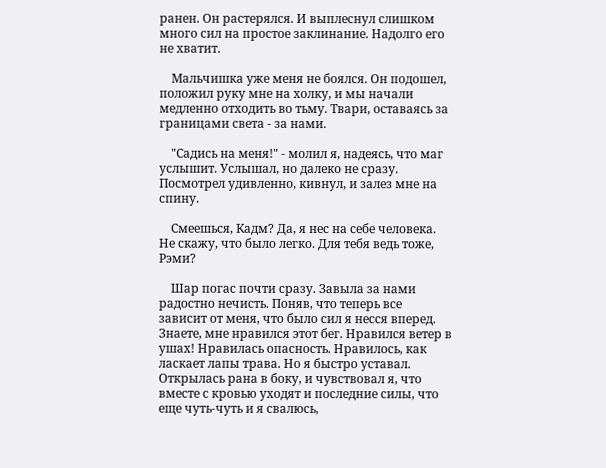ранен. Он растерялся. И выплеснул слишком много сил на простое заклинание. Надолго его не хватит.

    Мальчишка уже меня не боялся. Он подошел, положил руку мне на холку, и мы начали медленно отходить во тьму. Твари, оставаясь за границами света - за нами.

    "Садись на меня!" - молил я, надеясь, что маг услышит. Услышал, но далеко не сразу. Посмотрел удивленно, кивнул, и залез мне на спину.

    Смеешься, Кадм? Да, я нес на себе человека. Не скажу, что было легко. Для тебя ведь тоже, Рэми?

    Шар погас почти сразу. Завыла за нами радостно нечисть. Поняв, что теперь все зависит от меня, что было сил я несся вперед. Знаете, мне нравился этот бег. Нравился ветер в ушах! Нравилась опасность. Нравилось, как ласкает лапы трава. Но я быстро уставал. Открылась рана в боку, и чувствовал я, что вместе с кровью уходят и последние силы, что еще чуть-чуть и я свалюсь,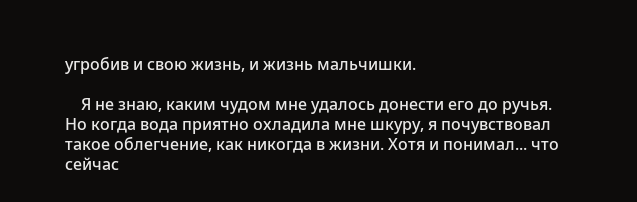угробив и свою жизнь, и жизнь мальчишки.

    Я не знаю, каким чудом мне удалось донести его до ручья. Но когда вода приятно охладила мне шкуру, я почувствовал такое облегчение, как никогда в жизни. Хотя и понимал... что сейчас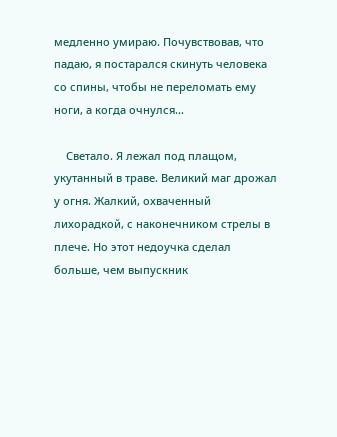медленно умираю. Почувствовав, что падаю, я постарался скинуть человека со спины, чтобы не переломать ему ноги, а когда очнулся...

    Светало. Я лежал под плащом, укутанный в траве. Великий маг дрожал у огня. Жалкий, охваченный лихорадкой, с наконечником стрелы в плече. Но этот недоучка сделал больше, чем выпускник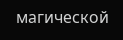магической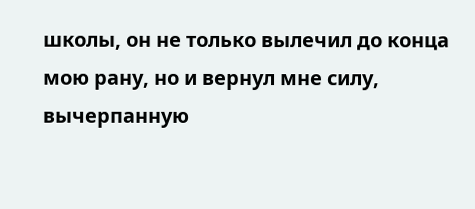школы, он не только вылечил до конца мою рану, но и вернул мне силу, вычерпанную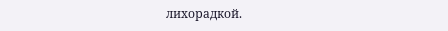лихорадкой.